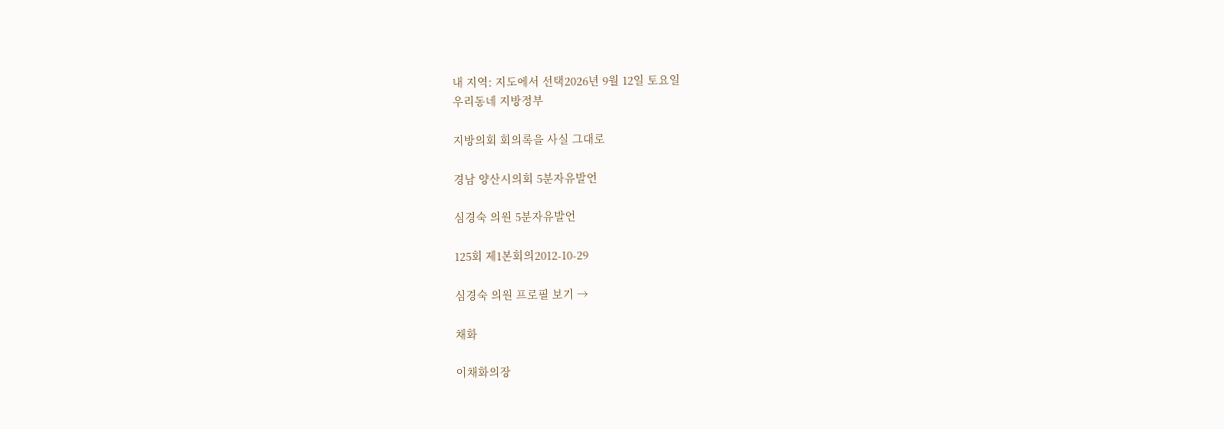내 지역: 지도에서 선택2026년 9월 12일 토요일
우리동네 지방정부

지방의회 회의록을 사실 그대로

경남 양산시의회 5분자유발언

심경숙 의원 5분자유발언

125회 제1본회의2012-10-29

심경숙 의원 프로필 보기 →

채화

이채화의장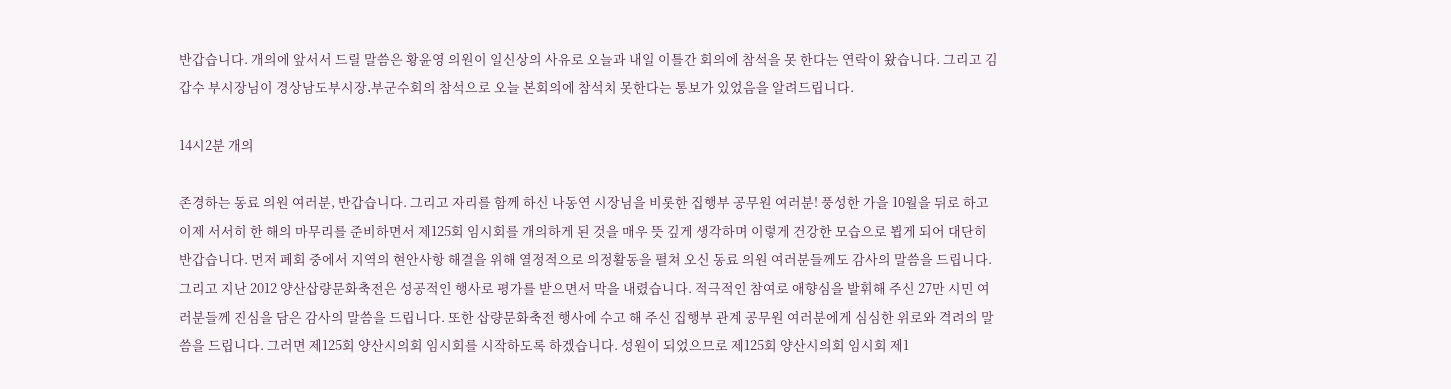반갑습니다. 개의에 앞서서 드릴 말씀은 황윤영 의원이 일신상의 사유로 오늘과 내일 이틀간 회의에 참석을 못 한다는 연락이 왔습니다. 그리고 김갑수 부시장님이 경상남도부시장․부군수회의 참석으로 오늘 본회의에 참석치 못한다는 통보가 있었음을 알려드립니다.

14시2분 개의

존경하는 동료 의원 여러분, 반갑습니다. 그리고 자리를 함께 하신 나동연 시장님을 비롯한 집행부 공무원 여러분! 풍성한 가을 10월을 뒤로 하고 이제 서서히 한 해의 마무리를 준비하면서 제125회 임시회를 개의하게 된 것을 매우 뜻 깊게 생각하며 이렇게 건강한 모습으로 뵙게 되어 대단히 반갑습니다. 먼저 폐회 중에서 지역의 현안사항 해결을 위해 열정적으로 의정활동을 펼쳐 오신 동료 의원 여러분들께도 감사의 말씀을 드립니다. 그리고 지난 2012 양산삽량문화축전은 성공적인 행사로 평가를 받으면서 막을 내렸습니다. 적극적인 참여로 애향심을 발휘해 주신 27만 시민 여러분들께 진심을 담은 감사의 말씀을 드립니다. 또한 삽량문화축전 행사에 수고 해 주신 집행부 관계 공무원 여러분에게 심심한 위로와 격려의 말씀을 드립니다. 그러면 제125회 양산시의회 임시회를 시작하도록 하겠습니다. 성원이 되었으므로 제125회 양산시의회 임시회 제1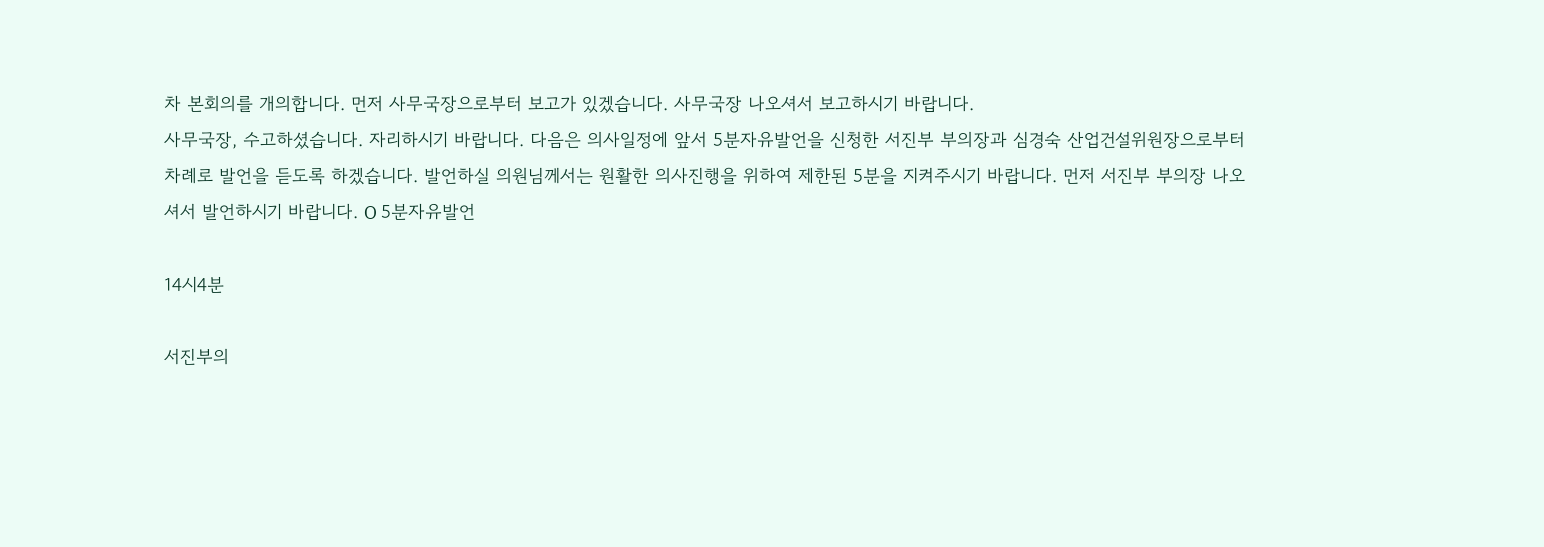차 본회의를 개의합니다. 먼저 사무국장으로부터 보고가 있겠습니다. 사무국장 나오셔서 보고하시기 바랍니다.
사무국장, 수고하셨습니다. 자리하시기 바랍니다. 다음은 의사일정에 앞서 5분자유발언을 신청한 서진부 부의장과 심경숙 산업건설위원장으로부터 차례로 발언을 듣도록 하겠습니다. 발언하실 의원님께서는 원활한 의사진행을 위하여 제한된 5분을 지켜주시기 바랍니다. 먼저 서진부 부의장 나오셔서 발언하시기 바랍니다. O 5분자유발언

14시4분

서진부의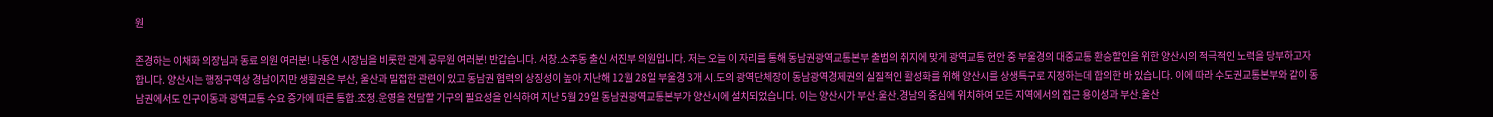원

존경하는 이채화 의장님과 동료 의원 여러분! 나동연 시장님을 비롯한 관계 공무원 여러분! 반갑습니다. 서창․소주동 출신 서진부 의원입니다. 저는 오늘 이 자리를 통해 동남권광역교통본부 출범의 취지에 맞게 광역교통 현안 중 부울경의 대중교통 환승할인을 위한 양산시의 적극적인 노력을 당부하고자 합니다. 양산시는 행정구역상 경남이지만 생활권은 부산, 울산과 밀접한 관련이 있고 동남권 협력의 상징성이 높아 지난해 12월 28일 부울경 3개 시․도의 광역단체장이 동남광역경제권의 실질적인 활성화를 위해 양산시를 상생특구로 지정하는데 합의한 바 있습니다. 이에 따라 수도권교통본부와 같이 동남권에서도 인구이동과 광역교통 수요 증가에 따른 통합․조정․운영을 전담할 기구의 필요성을 인식하여 지난 5월 29일 동남권광역교통본부가 양산시에 설치되었습니다. 이는 양산시가 부산․울산․경남의 중심에 위치하여 모든 지역에서의 접근 용이성과 부산․울산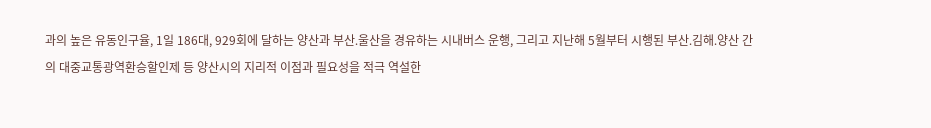과의 높은 유동인구율, 1일 186대, 929회에 달하는 양산과 부산․울산을 경유하는 시내버스 운행, 그리고 지난해 5월부터 시행된 부산․김해․양산 간의 대중교통광역환승할인제 등 양산시의 지리적 이점과 필요성을 적극 역설한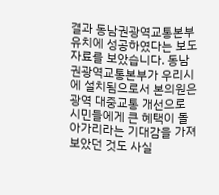결과 동남권광역교통본부 유치에 성공하였다는 보도자료를 보았습니다. 동남권광역교통본부가 우리시에 설치됨으로서 본의원은 광역 대중교통 개선으로 시민들에게 큰 혜택이 돌아가리라는 기대감을 가져보았던 것도 사실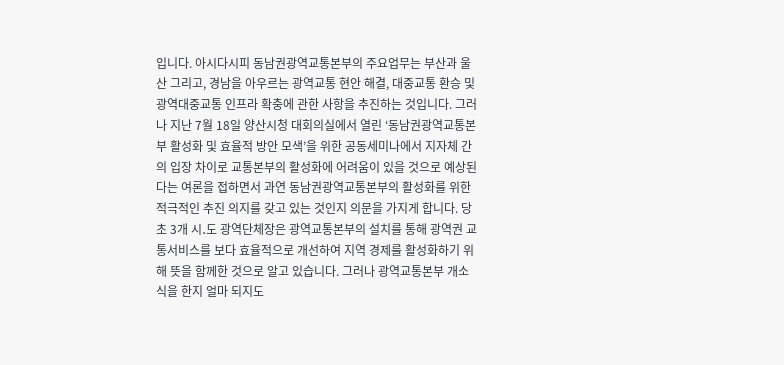입니다. 아시다시피 동남권광역교통본부의 주요업무는 부산과 울산 그리고, 경남을 아우르는 광역교통 현안 해결, 대중교통 환승 및 광역대중교통 인프라 확충에 관한 사항을 추진하는 것입니다. 그러나 지난 7월 18일 양산시청 대회의실에서 열린 ‘동남권광역교통본부 활성화 및 효율적 방안 모색’을 위한 공동세미나에서 지자체 간의 입장 차이로 교통본부의 활성화에 어려움이 있을 것으로 예상된다는 여론을 접하면서 과연 동남권광역교통본부의 활성화를 위한 적극적인 추진 의지를 갖고 있는 것인지 의문을 가지게 합니다. 당초 3개 시․도 광역단체장은 광역교통본부의 설치를 통해 광역권 교통서비스를 보다 효율적으로 개선하여 지역 경제를 활성화하기 위해 뜻을 함께한 것으로 알고 있습니다. 그러나 광역교통본부 개소식을 한지 얼마 되지도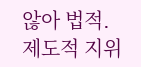않아 법적․제도적 지위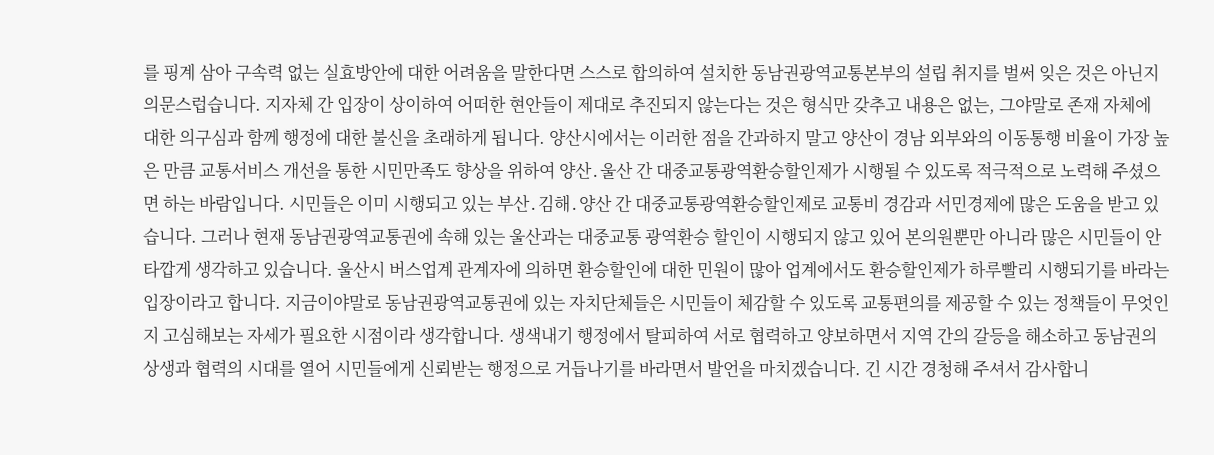를 핑계 삼아 구속력 없는 실효방안에 대한 어려움을 말한다면 스스로 합의하여 설치한 동남권광역교통본부의 설립 취지를 벌써 잊은 것은 아닌지 의문스럽습니다. 지자체 간 입장이 상이하여 어떠한 현안들이 제대로 추진되지 않는다는 것은 형식만 갖추고 내용은 없는, 그야말로 존재 자체에 대한 의구심과 함께 행정에 대한 불신을 초래하게 됩니다. 양산시에서는 이러한 점을 간과하지 말고 양산이 경남 외부와의 이동통행 비율이 가장 높은 만큼 교통서비스 개선을 통한 시민만족도 향상을 위하여 양산․울산 간 대중교통광역환승할인제가 시행될 수 있도록 적극적으로 노력해 주셨으면 하는 바람입니다. 시민들은 이미 시행되고 있는 부산․김해․양산 간 대중교통광역환승할인제로 교통비 경감과 서민경제에 많은 도움을 받고 있습니다. 그러나 현재 동남권광역교통권에 속해 있는 울산과는 대중교통 광역환승 할인이 시행되지 않고 있어 본의원뿐만 아니라 많은 시민들이 안타깝게 생각하고 있습니다. 울산시 버스업계 관계자에 의하면 환승할인에 대한 민원이 많아 업계에서도 환승할인제가 하루빨리 시행되기를 바라는 입장이라고 합니다. 지금이야말로 동남권광역교통권에 있는 자치단체들은 시민들이 체감할 수 있도록 교통편의를 제공할 수 있는 정책들이 무엇인지 고심해보는 자세가 필요한 시점이라 생각합니다. 생색내기 행정에서 탈피하여 서로 협력하고 양보하면서 지역 간의 갈등을 해소하고 동남권의 상생과 협력의 시대를 열어 시민들에게 신뢰받는 행정으로 거듭나기를 바라면서 발언을 마치겠습니다. 긴 시간 경청해 주셔서 감사합니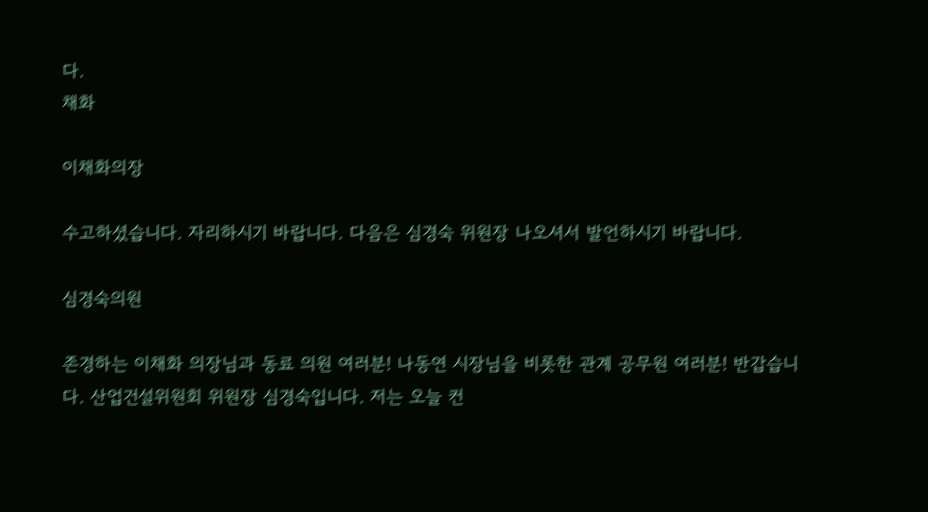다.
채화

이채화의장

수고하셨습니다. 자리하시기 바랍니다. 다음은 심경숙 위원장 나오셔서 발언하시기 바랍니다.

심경숙의원

존경하는 이채화 의장님과 동료 의원 여러분! 나동연 시장님을 비롯한 관계 공무원 여러분! 반갑습니다. 산업건설위원회 위원장 심경숙입니다. 저는 오늘 컨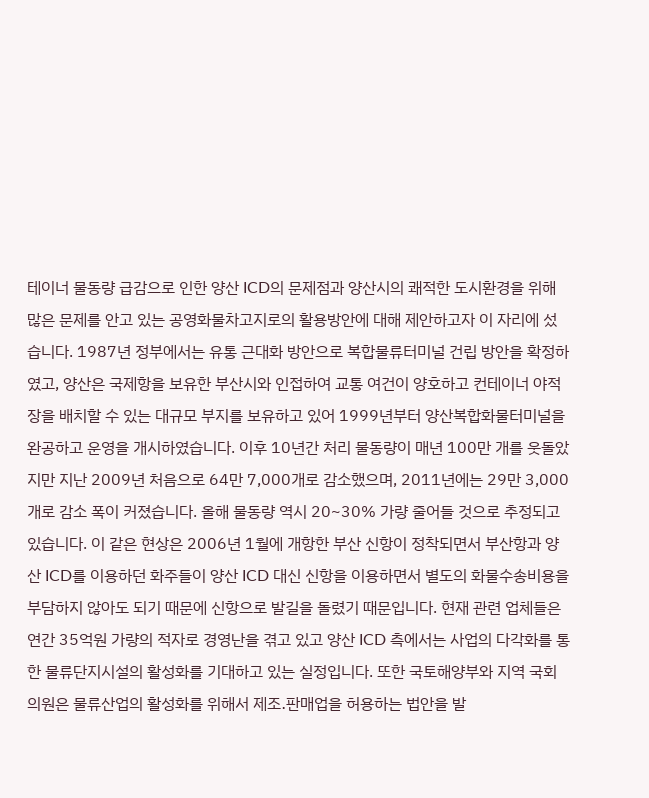테이너 물동량 급감으로 인한 양산 ICD의 문제점과 양산시의 쾌적한 도시환경을 위해 많은 문제를 안고 있는 공영화물차고지로의 활용방안에 대해 제안하고자 이 자리에 섰습니다. 1987년 정부에서는 유통 근대화 방안으로 복합물류터미널 건립 방안을 확정하였고, 양산은 국제항을 보유한 부산시와 인접하여 교통 여건이 양호하고 컨테이너 야적장을 배치할 수 있는 대규모 부지를 보유하고 있어 1999년부터 양산복합화물터미널을 완공하고 운영을 개시하였습니다. 이후 10년간 처리 물동량이 매년 100만 개를 웃돌았지만 지난 2009년 처음으로 64만 7,000개로 감소했으며, 2011년에는 29만 3,000개로 감소 폭이 커졌습니다. 올해 물동량 역시 20~30% 가량 줄어들 것으로 추정되고 있습니다. 이 같은 현상은 2006년 1월에 개항한 부산 신항이 정착되면서 부산항과 양산 ICD를 이용하던 화주들이 양산 ICD 대신 신항을 이용하면서 별도의 화물수송비용을 부담하지 않아도 되기 때문에 신항으로 발길을 돌렸기 때문입니다. 현재 관련 업체들은 연간 35억원 가량의 적자로 경영난을 겪고 있고 양산 ICD 측에서는 사업의 다각화를 통한 물류단지시설의 활성화를 기대하고 있는 실정입니다. 또한 국토해양부와 지역 국회의원은 물류산업의 활성화를 위해서 제조․판매업을 허용하는 법안을 발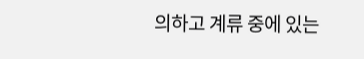의하고 계류 중에 있는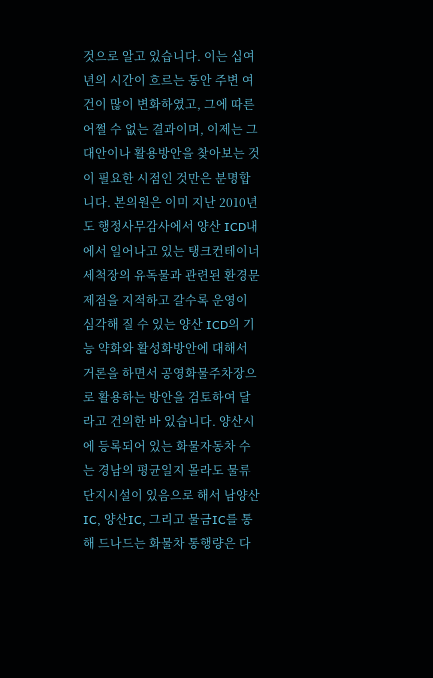것으로 알고 있습니다. 이는 십여 년의 시간이 흐르는 동안 주변 여건이 많이 변화하였고, 그에 따른 어쩔 수 없는 결과이며, 이제는 그 대안이나 활용방안을 찾아보는 것이 필요한 시점인 것만은 분명합니다. 본의원은 이미 지난 2010년도 행정사무감사에서 양산 ICD내에서 일어나고 있는 탱크컨테이너 세척장의 유독물과 관련된 환경문제점을 지적하고 갈수록 운영이 심각해 질 수 있는 양산 ICD의 기능 약화와 활성화방안에 대해서 거론을 하면서 공영화물주차장으로 활용하는 방안을 검토하여 달라고 건의한 바 있습니다. 양산시에 등록되어 있는 화물자동차 수는 경남의 평균일지 몰라도 물류단지시설이 있음으로 해서 남양산IC, 양산IC, 그리고 물금IC를 통해 드나드는 화물차 통행량은 다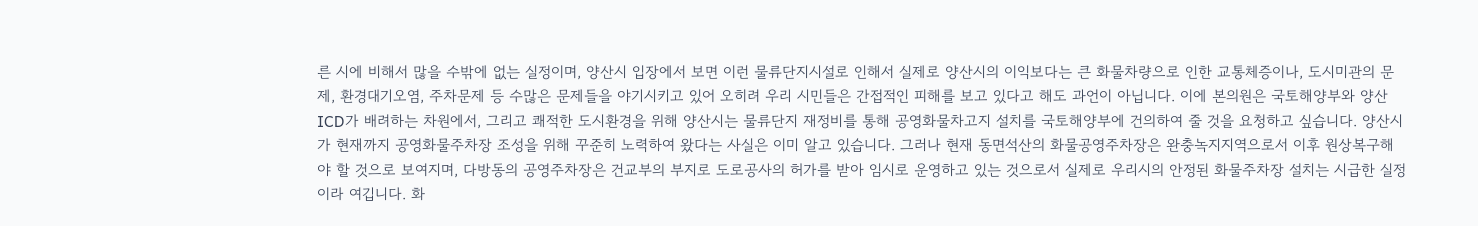른 시에 비해서 많을 수밖에 없는 실정이며, 양산시 입장에서 보면 이런 물류단지시설로 인해서 실제로 양산시의 이익보다는 큰 화물차량으로 인한 교통체증이나, 도시미관의 문제, 환경대기오염, 주차문제 등 수많은 문제들을 야기시키고 있어 오히려 우리 시민들은 간접적인 피해를 보고 있다고 해도 과언이 아닙니다. 이에 본의원은 국토해양부와 양산 ICD가 배려하는 차원에서, 그리고 쾌적한 도시환경을 위해 양산시는 물류단지 재정비를 통해 공영화물차고지 설치를 국토해양부에 건의하여 줄 것을 요청하고 싶습니다. 양산시가 현재까지 공영화물주차장 조성을 위해 꾸준히 노력하여 왔다는 사실은 이미 알고 있습니다. 그러나 현재 동면석산의 화물공영주차장은 완충녹지지역으로서 이후 원상복구해야 할 것으로 보여지며, 다방동의 공영주차장은 건교부의 부지로 도로공사의 허가를 받아 임시로 운영하고 있는 것으로서 실제로 우리시의 안정된 화물주차장 설치는 시급한 실정이라 여깁니다. 화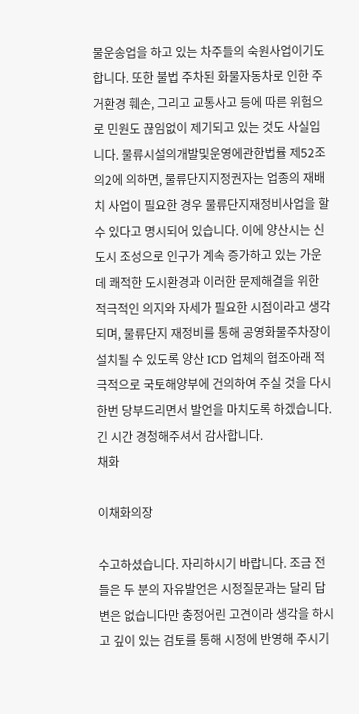물운송업을 하고 있는 차주들의 숙원사업이기도 합니다. 또한 불법 주차된 화물자동차로 인한 주거환경 훼손, 그리고 교통사고 등에 따른 위험으로 민원도 끊임없이 제기되고 있는 것도 사실입니다. 물류시설의개발및운영에관한법률 제52조의2에 의하면, 물류단지지정권자는 업종의 재배치 사업이 필요한 경우 물류단지재정비사업을 할 수 있다고 명시되어 있습니다. 이에 양산시는 신도시 조성으로 인구가 계속 증가하고 있는 가운데 쾌적한 도시환경과 이러한 문제해결을 위한 적극적인 의지와 자세가 필요한 시점이라고 생각되며, 물류단지 재정비를 통해 공영화물주차장이 설치될 수 있도록 양산 ICD 업체의 협조아래 적극적으로 국토해양부에 건의하여 주실 것을 다시 한번 당부드리면서 발언을 마치도록 하겠습니다. 긴 시간 경청해주셔서 감사합니다.
채화

이채화의장

수고하셨습니다. 자리하시기 바랍니다. 조금 전 들은 두 분의 자유발언은 시정질문과는 달리 답변은 없습니다만 충정어린 고견이라 생각을 하시고 깊이 있는 검토를 통해 시정에 반영해 주시기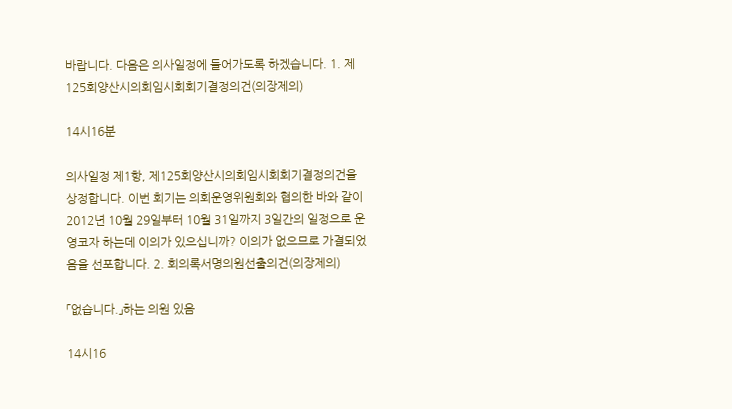바랍니다. 다음은 의사일정에 들어가도록 하겠습니다. 1. 제125회양산시의회임시회회기결정의건(의장제의)

14시16분

의사일정 제1항, 제125회양산시의회임시회회기결정의건을 상정합니다. 이번 회기는 의회운영위원회와 협의한 바와 같이 2012년 10월 29일부터 10월 31일까지 3일간의 일정으로 운영코자 하는데 이의가 있으십니까? 이의가 없으므로 가결되었음을 선포합니다. 2. 회의록서명의원선출의건(의장제의)

「없습니다.」하는 의원 있음

14시16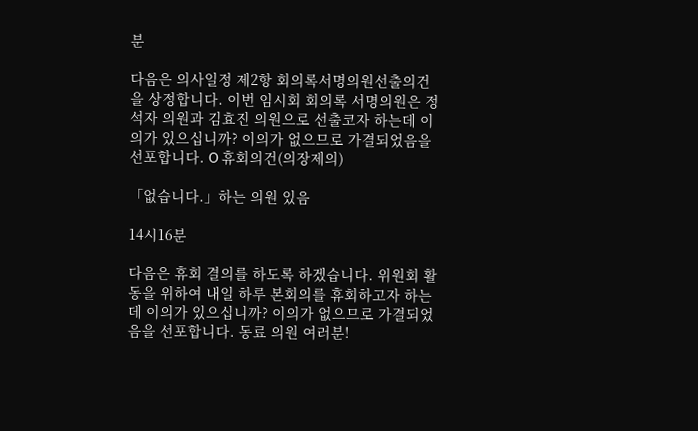분

다음은 의사일정 제2항 회의록서명의원선출의건을 상정합니다. 이번 임시회 회의록 서명의원은 정석자 의원과 김효진 의원으로 선출코자 하는데 이의가 있으십니까? 이의가 없으므로 가결되었음을 선포합니다. O 휴회의건(의장제의)

「없습니다.」하는 의원 있음

14시16분

다음은 휴회 결의를 하도록 하겠습니다. 위원회 활동을 위하여 내일 하루 본회의를 휴회하고자 하는데 이의가 있으십니까? 이의가 없으므로 가결되었음을 선포합니다. 동료 의원 여러분!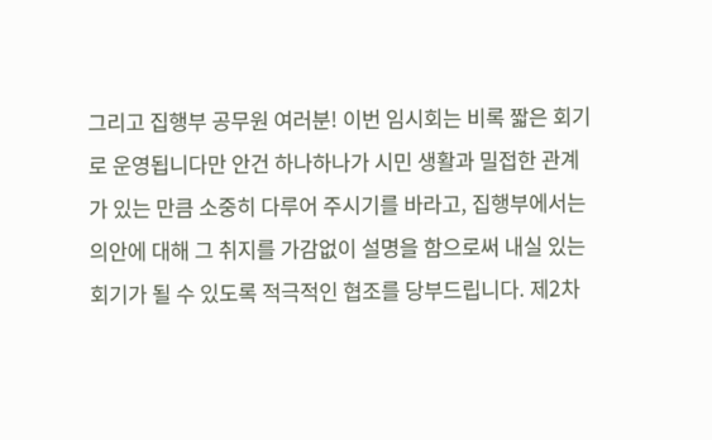그리고 집행부 공무원 여러분! 이번 임시회는 비록 짧은 회기로 운영됩니다만 안건 하나하나가 시민 생활과 밀접한 관계가 있는 만큼 소중히 다루어 주시기를 바라고, 집행부에서는 의안에 대해 그 취지를 가감없이 설명을 함으로써 내실 있는 회기가 될 수 있도록 적극적인 협조를 당부드립니다. 제2차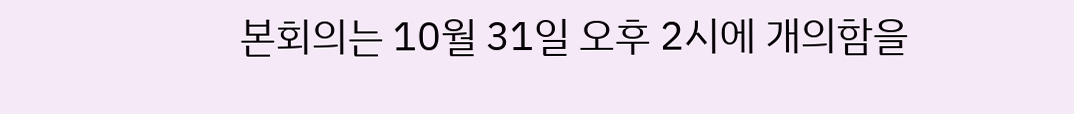본회의는 10월 31일 오후 2시에 개의함을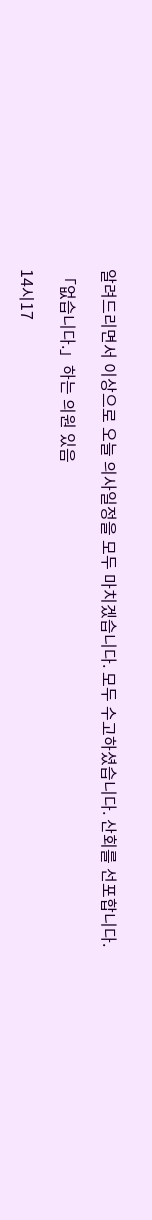알려드리면서 이상으로 오늘 의사일정을 모두 마치겠습니다. 모두 수고하셨습니다. 산회를 선포합니다.

「없습니다.」하는 의원 있음

14시17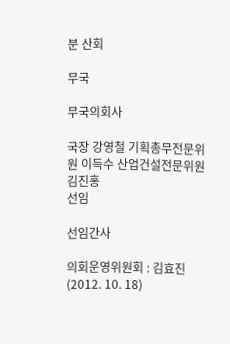분 산회

무국

무국의회사

국장 강영철 기획총무전문위원 이득수 산업건설전문위원 김진홍
선임

선임간사

의회운영위원회 : 김효진 (2012. 10. 18)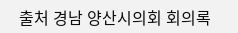출처 경남 양산시의회 회의록